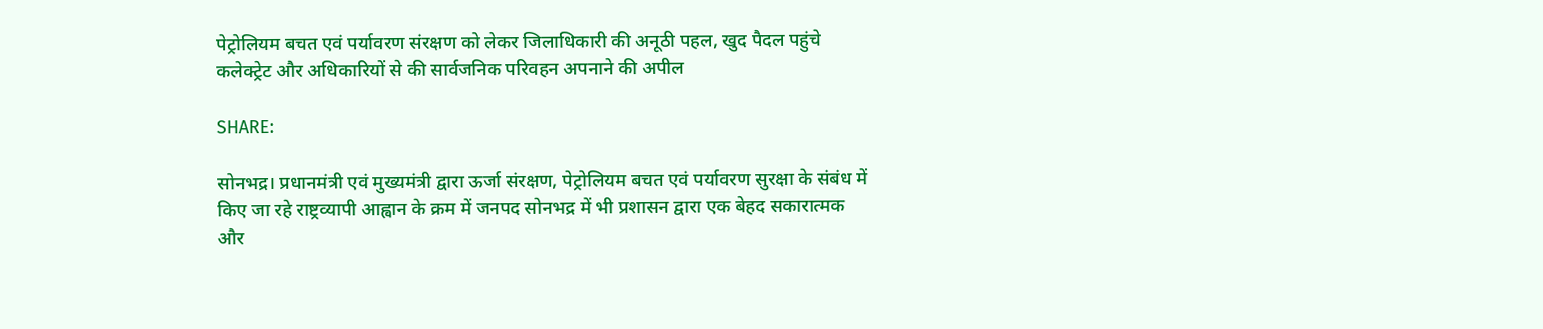पेट्रोलियम बचत एवं पर्यावरण संरक्षण को लेकर जिलाधिकारी की अनूठी पहल, खुद पैदल पहुंचे कलेक्ट्रेट और अधिकारियों से की सार्वजनिक परिवहन अपनाने की अपील

SHARE:

सोनभद्र। प्रधानमंत्री एवं मुख्यमंत्री द्वारा ऊर्जा संरक्षण, पेट्रोलियम बचत एवं पर्यावरण सुरक्षा के संबंध में किए जा रहे राष्ट्रव्यापी आह्वान के क्रम में जनपद सोनभद्र में भी प्रशासन द्वारा एक बेहद सकारात्मक और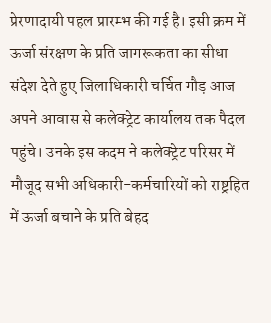प्रेरणादायी पहल प्रारम्भ की गई है। इसी क्रम में ऊर्जा संरक्षण के प्रति जागरूकता का सीधा संदेश देते हुए जिलाधिकारी चर्चित गौड़ आज अपने आवास से कलेक्ट्रेट कार्यालय तक पैदल पहुंचे। उनके इस कदम ने कलेक्ट्रेट परिसर में मौजूद सभी अधिकारी-कर्मचारियों को राष्ट्रहित में ऊर्जा बचाने के प्रति बेहद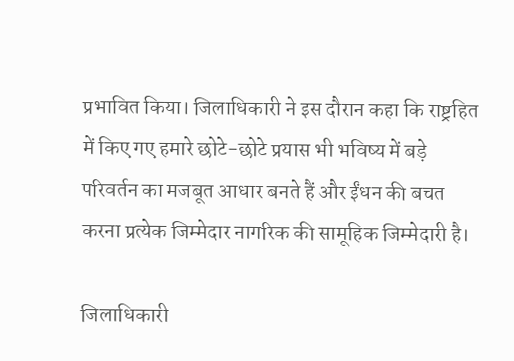प्रभावित किया। जिलाधिकारी ने इस दौरान कहा कि राष्ट्रहित में किए गए हमारे छोटे-छोटे प्रयास भी भविष्य में बड़े परिवर्तन का मजबूत आधार बनते हैं और ईंधन की बचत करना प्रत्येक जिम्मेदार नागरिक की सामूहिक जिम्मेदारी है।

जिलाधिकारी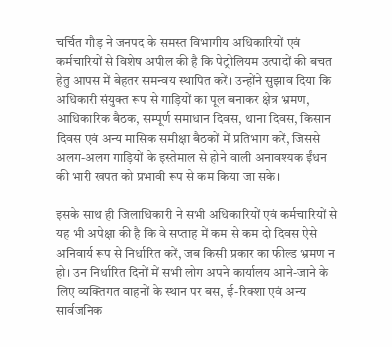चर्चित गौड़ ने जनपद के समस्त विभागीय अधिकारियों एवं कर्मचारियों से विशेष अपील की है कि पेट्रोलियम उत्पादों की बचत हेतु आपस में बेहतर समन्वय स्थापित करें। उन्होंने सुझाव दिया कि अधिकारी संयुक्त रूप से गाड़ियों का पूल बनाकर क्षेत्र भ्रमण, आधिकारिक बैठक, सम्पूर्ण समाधान दिवस, थाना दिवस, किसान दिवस एवं अन्य मासिक समीक्षा बैठकों में प्रतिभाग करें, जिससे अलग-अलग गाड़ियों के इस्तेमाल से होने वाली अनावश्यक ईंधन की भारी खपत को प्रभावी रूप से कम किया जा सके।

इसके साथ ही जिलाधिकारी ने सभी अधिकारियों एवं कर्मचारियों से यह भी अपेक्षा की है कि वे सप्ताह में कम से कम दो दिवस ऐसे अनिवार्य रूप से निर्धारित करें, जब किसी प्रकार का फील्ड भ्रमण न हो। उन निर्धारित दिनों में सभी लोग अपने कार्यालय आने-जाने के लिए व्यक्तिगत वाहनों के स्थान पर बस, ई-रिक्शा एवं अन्य सार्वजनिक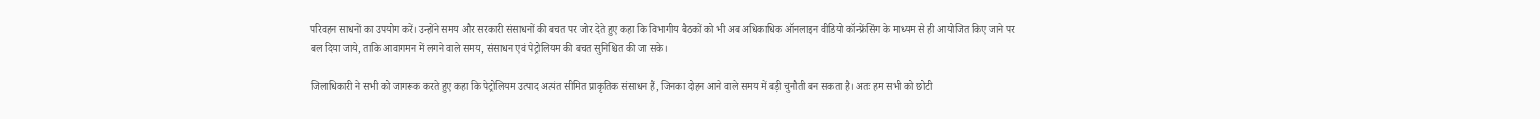परिवहन साधनों का उपयोग करें। उन्होंने समय और सरकारी संसाधनों की बचत पर जोर देते हुए कहा कि विभागीय बैठकों को भी अब अधिकाधिक ऑनलाइन वीडियो कॉन्फ्रेंसिंग के माध्यम से ही आयोजित किए जाने पर बल दिया जाये, ताकि आवागमन में लगने वाले समय, संसाधन एवं पेट्रोलियम की बचत सुनिश्चित की जा सके।

जिलाधिकारी ने सभी को जागरूक करते हुए कहा कि पेट्रोलियम उत्पाद अत्यंत सीमित प्राकृतिक संसाधन हैं, जिनका दोहन आने वाले समय में बड़ी चुनौती बन सकता है। अतः हम सभी को छोटी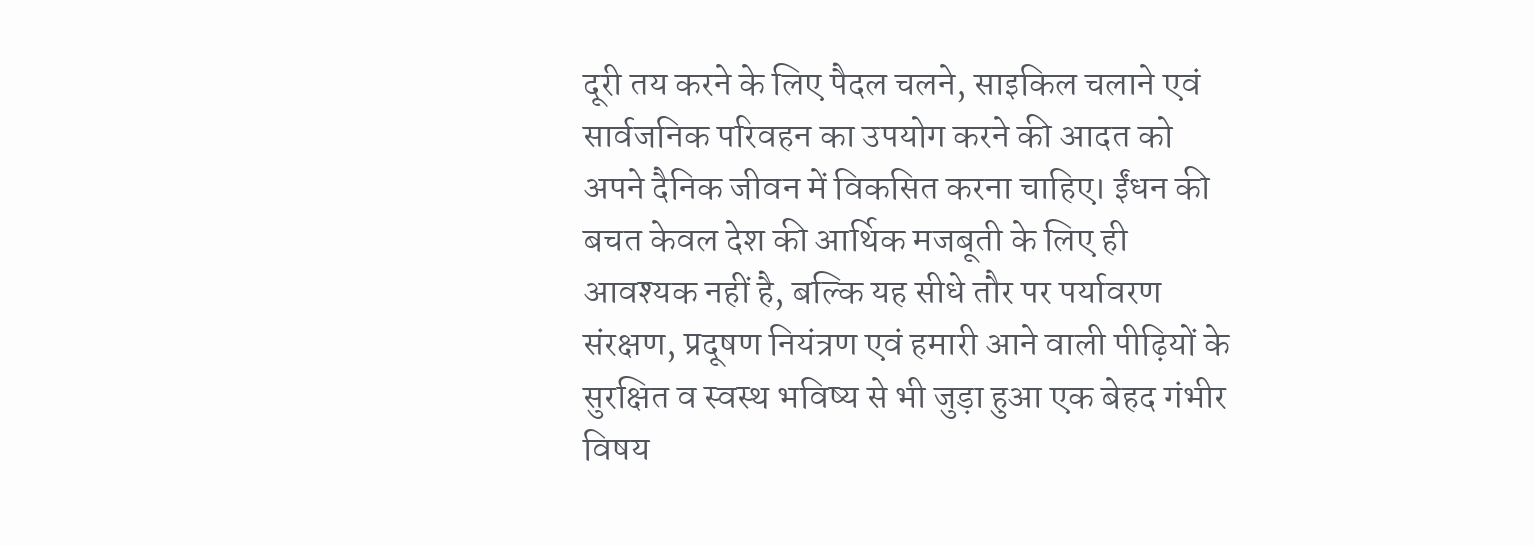दूरी तय करने के लिए पैदल चलने, साइकिल चलाने एवं सार्वजनिक परिवहन का उपयोग करने की आदत को अपने दैनिक जीवन में विकसित करना चाहिए। ईंधन की बचत केवल देश की आर्थिक मजबूती के लिए ही आवश्यक नहीं है, बल्कि यह सीधे तौर पर पर्यावरण संरक्षण, प्रदूषण नियंत्रण एवं हमारी आने वाली पीढ़ियों के सुरक्षित व स्वस्थ भविष्य से भी जुड़ा हुआ एक बेहद गंभीर विषय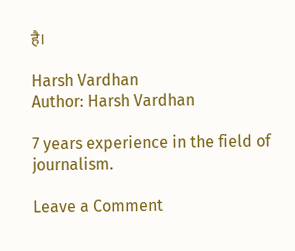है।

Harsh Vardhan
Author: Harsh Vardhan

7 years experience in the field of journalism.

Leave a Comment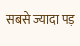सबसे ज्यादा पड़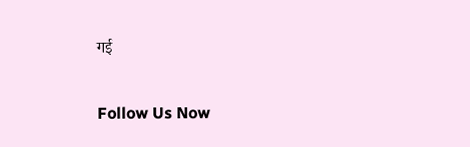गई

Follow Us Now